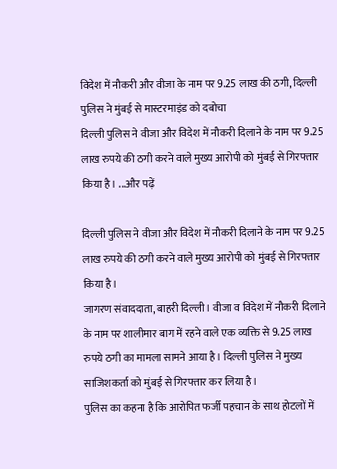विदेश में नौकरी और वीजा के नाम पर 9.25 लाख की ठगी, दिल्ली पुलिस ने मुंबई से मास्टरमाइंड को दबोचा
दिल्ली पुलिस ने वीजा और विदेश में नौकरी दिलाने के नाम पर 9.25 लाख रुपये की ठगी करने वाले मुख्य आरोपी को मुंबई से गिरफ्तार किया है। ...और पढ़ें

दिल्ली पुलिस ने वीजा और विदेश में नौकरी दिलाने के नाम पर 9.25 लाख रुपये की ठगी करने वाले मुख्य आरोपी को मुंबई से गिरफ्तार किया है।
जागरण संवाददाता, बाहरी दिल्ली। वीजा व विदेश में नौकरी दिलाने के नाम पर शालीमार बाग में रहने वाले एक व्यक्ति से 9.25 लाख रुपये ठगी का मामला सामने आया है। दिल्ली पुलिस ने मुख्य साजिशकर्ता को मुंबई से गिरफ्तार कर लिया है।
पुलिस का कहना है कि आरोपित फर्जी पहचान के साथ होटलों में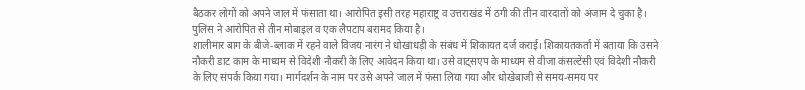बैठकर लोगों को अपने जाल में फंसाता था। आरोपित इसी तरह महाराष्ट्र व उत्तराखंड में ठगी की तीन वारदातों को अंजाम दे चुका है। पुलिस ने आरोपित से तीन मोबाइल व एक लैपटाप बरामद किया है।
शालीमार बाग के बीजे-ब्लाक में रहने वाले विजय नारंग ने धोखाधड़ी के संबंध में शिकायत दर्ज कराई। शिकायतकर्ता में बताया कि उसने नौकरी डाट काम के माध्यम से विदेशी नौकरी के लिए आवेदन किया था। उसे वाट्सएप के माध्यम से वीजा कंसल्टेंसी एवं विदेशी नौकरी के लिए संपर्क किया गया। मार्गदर्शन के नाम पर उसे अपने जाल में फंसा लिया गया और धोखेबाजी से समय-समय पर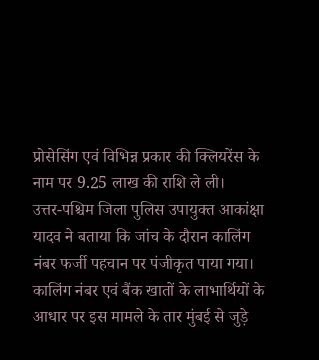प्रोसेसिंग एवं विभिन्न प्रकार की क्लियरेंस के नाम पर 9.25 लाख की राशि ले ली।
उत्तर-पश्चिम जिला पुलिस उपायुक्त आकांक्षा यादव ने बताया कि जांच के दौरान कालिंग नंबर फर्जी पहचान पर पंजीकृत पाया गया। कालिंग नंबर एवं बैंक खातों के लाभार्थियों के आधार पर इस मामले के तार मुंबई से जुड़े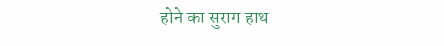होने का सुराग हाथ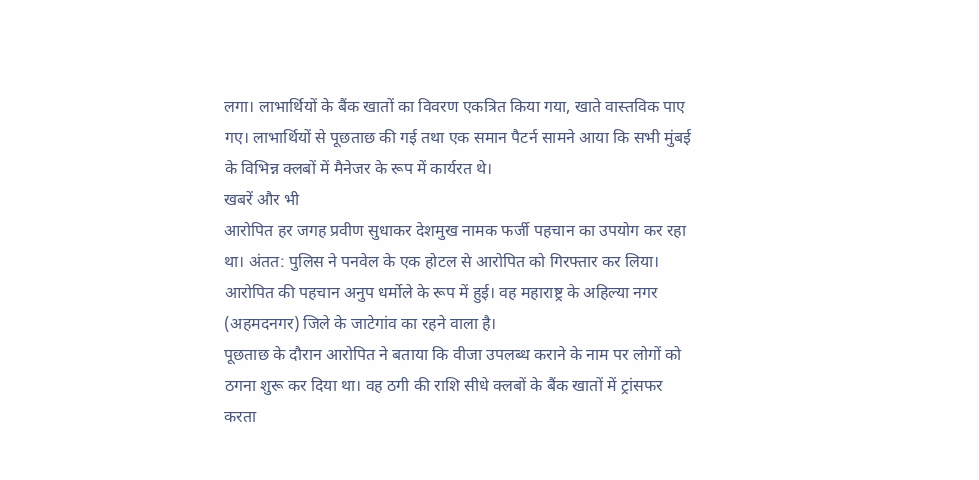लगा। लाभार्थियों के बैंक खातों का विवरण एकत्रित किया गया, खाते वास्तविक पाए गए। लाभार्थियों से पूछताछ की गई तथा एक समान पैटर्न सामने आया कि सभी मुंबई के विभिन्न क्लबों में मैनेजर के रूप में कार्यरत थे।
खबरें और भी
आरोपित हर जगह प्रवीण सुधाकर देशमुख नामक फर्जी पहचान का उपयोग कर रहा था। अंतत: पुलिस ने पनवेल के एक होटल से आरोपित को गिरफ्तार कर लिया। आरोपित की पहचान अनुप धर्मोले के रूप में हुई। वह महाराष्ट्र के अहिल्या नगर (अहमदनगर) जिले के जाटेगांव का रहने वाला है।
पूछताछ के दौरान आरोपित ने बताया कि वीजा उपलब्ध कराने के नाम पर लोगों को ठगना शुरू कर दिया था। वह ठगी की राशि सीधे क्लबों के बैंक खातों में ट्रांसफर करता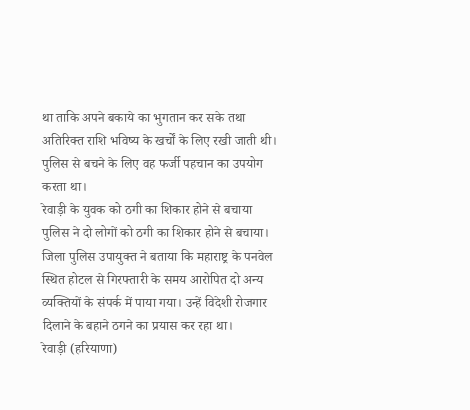था ताकि अपने बकाये का भुगतान कर सके तथा अतिरिक्त राशि भविष्य के खर्चों के लिए रखी जाती थी। पुलिस से बचने के लिए वह फर्जी पहचान का उपयोग करता था।
रेवाड़ी के युवक को ठगी का शिकार होने से बचाया
पुलिस ने दो लोगों को ठगी का शिकार होने से बचाया। जिला पुलिस उपायुक्त ने बताया कि महाराष्ट्र के पनवेल स्थित होटल से गिरफ्तारी के समय आरोपित दो अन्य व्यक्तियों के संपर्क में पाया गया। उन्हें विदेशी रोजगार दिलाने के बहाने ठगने का प्रयास कर रहा था।
रेवाड़ी (हरियाणा)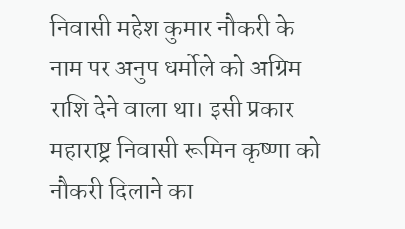निवासी महेश कुमार नौकरी के नाम पर अनुप धर्मोले को अग्रिम राशि देने वाला था। इसी प्रकार महाराष्ट्र निवासी रूमिन कृष्णा को नौकरी दिलाने का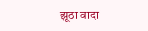झूठा वादा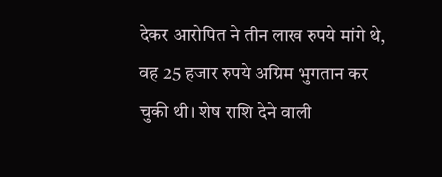देकर आरोपित ने तीन लाख रुपये मांगे थे, वह 25 हजार रुपये अग्रिम भुगतान कर चुकी थी। शेष राशि देने वाली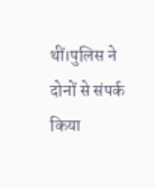थीं।पुलिस ने दोनों से संपर्क किया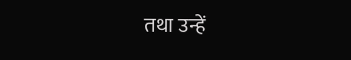तथा उन्हें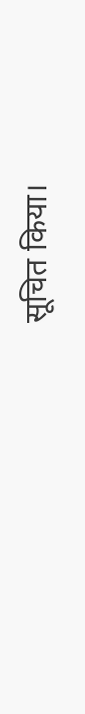सूचित किया।